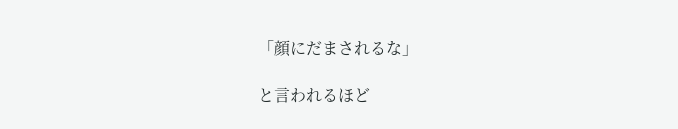「顔にだまされるな」

と言われるほど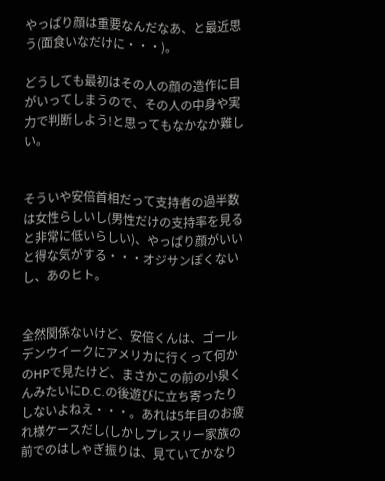やっぱり顔は重要なんだなあ、と最近思う(面食いなだけに・・・)。

どうしても最初はその人の顔の造作に目がいってしまうので、その人の中身や実力で判断しよう!と思ってもなかなか難しい。


そういや安倍首相だって支持者の過半数は女性らしいし(男性だけの支持率を見ると非常に低いらしい)、やっぱり顔がいいと得な気がする・・・オジサンぽくないし、あのヒト。


全然関係ないけど、安倍くんは、ゴールデンウイークにアメリカに行くって何かのHPで見たけど、まさかこの前の小泉くんみたいにD.C.の後遊びに立ち寄ったりしないよねえ・・・。あれは5年目のお疲れ様ケースだし(しかしプレスリー家族の前でのはしゃぎ振りは、見ていてかなり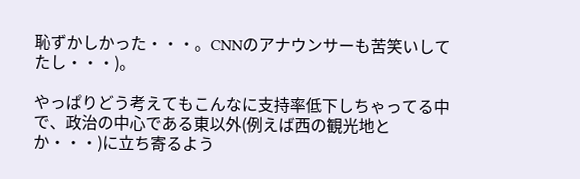恥ずかしかった・・・。CNNのアナウンサーも苦笑いしてたし・・・)。

やっぱりどう考えてもこんなに支持率低下しちゃってる中で、政治の中心である東以外(例えば西の観光地とか・・・)に立ち寄るよう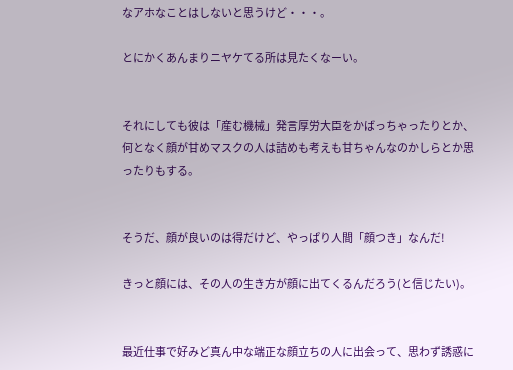なアホなことはしないと思うけど・・・。

とにかくあんまりニヤケてる所は見たくなーい。


それにしても彼は「産む機械」発言厚労大臣をかばっちゃったりとか、何となく顔が甘めマスクの人は詰めも考えも甘ちゃんなのかしらとか思ったりもする。


そうだ、顔が良いのは得だけど、やっぱり人間「顔つき」なんだ!

きっと顔には、その人の生き方が顔に出てくるんだろう(と信じたい)。


最近仕事で好みど真ん中な端正な顔立ちの人に出会って、思わず誘惑に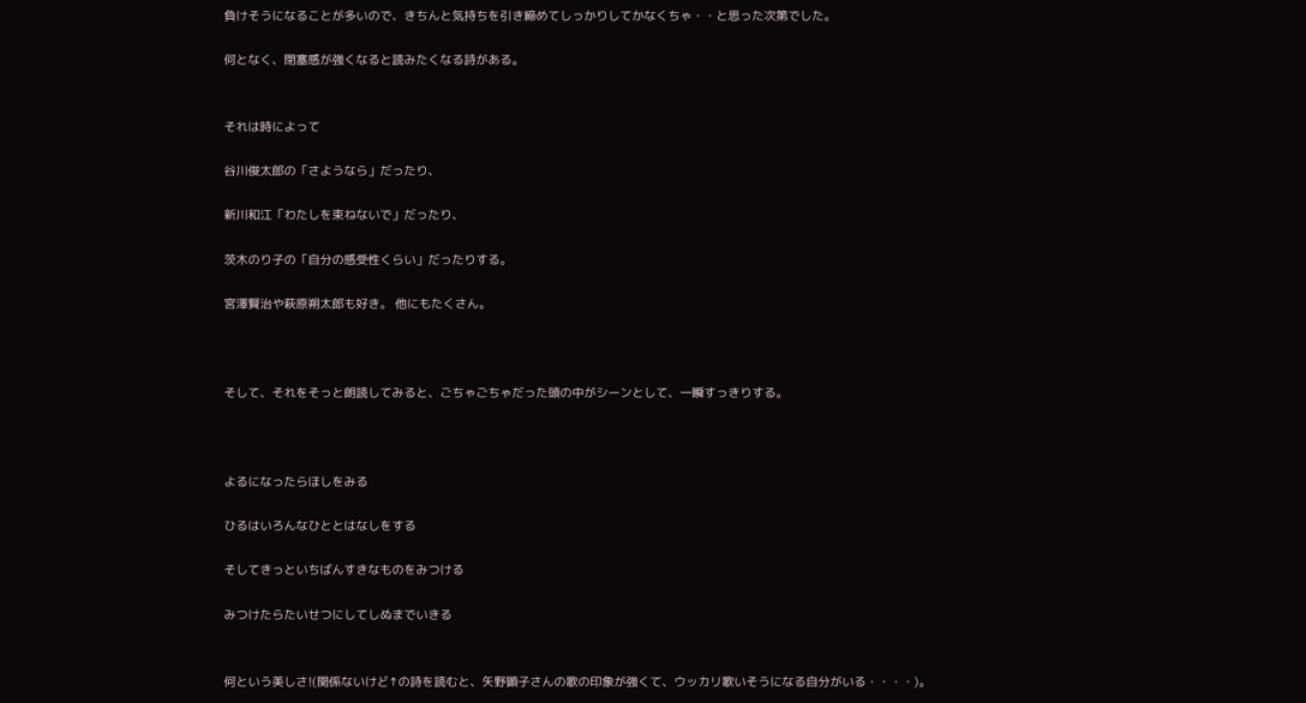負けそうになることが多いので、きちんと気持ちを引き締めてしっかりしてかなくちゃ・・と思った次第でした。

何となく、閉塞感が強くなると読みたくなる詩がある。


それは時によって

谷川俊太郎の「さようなら」だったり、

新川和江「わたしを束ねないで」だったり、

茨木のり子の「自分の感受性くらい」だったりする。

宮澤賢治や萩原朔太郎も好き。 他にもたくさん。



そして、それをそっと朗読してみると、ごちゃごちゃだった頭の中がシーンとして、一瞬すっきりする。



よるになったらほしをみる

ひるはいろんなひととはなしをする

そしてきっといちばんすきなものをみつける

みつけたらたいせつにしてしぬまでいきる


何という美しさ!(関係ないけど↑の詩を読むと、矢野顕子さんの歌の印象が強くて、ウッカリ歌いそうになる自分がいる・・・・)。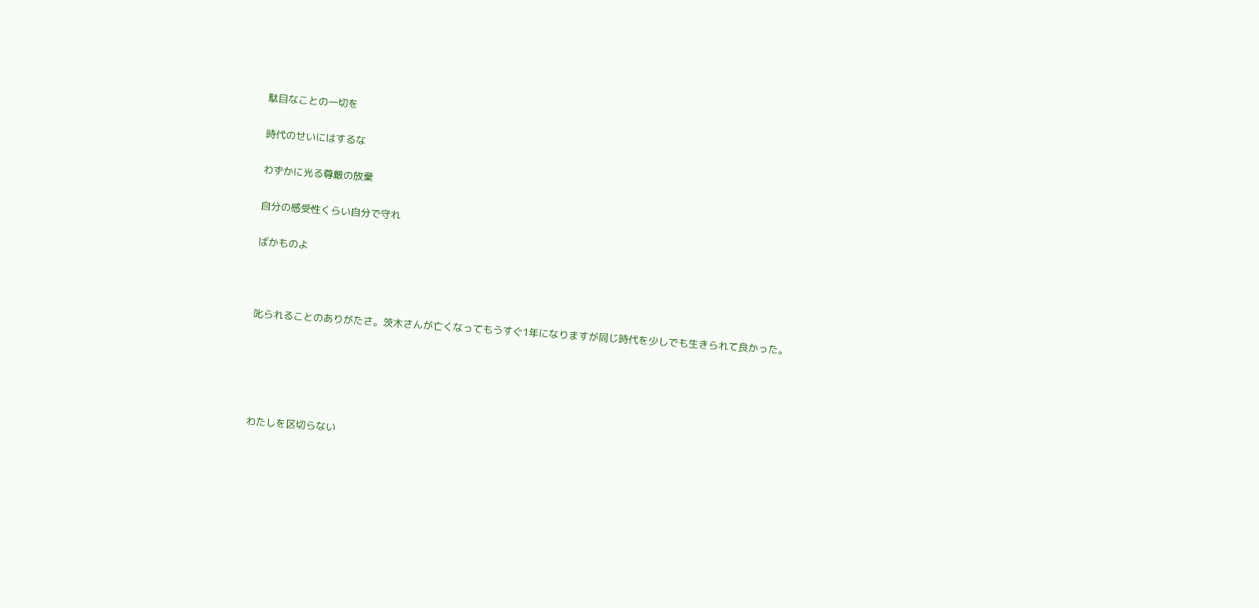駄目なことの一切を

時代のせいにはするな

わずかに光る尊厳の放棄

自分の感受性くらい自分で守れ

ばかものよ



叱られることのありがたさ。茨木さんが亡くなってもうすぐ1年になりますが同じ時代を少しでも生きられて良かった。





わたしを区切らない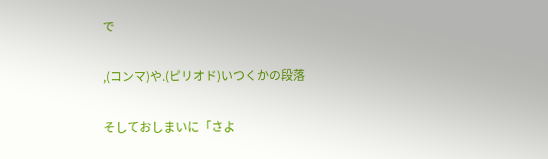で

,(コンマ)や.(ピリオド)いつくかの段落

そしておしまいに「さよ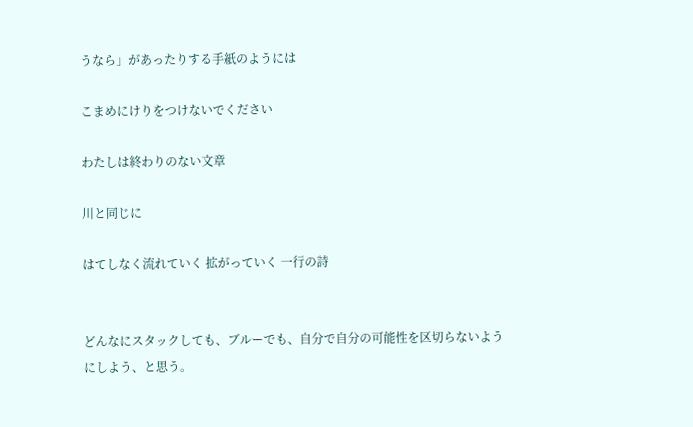うなら」があったりする手紙のようには

こまめにけりをつけないでください

わたしは終わりのない文章

川と同じに

はてしなく流れていく 拡がっていく 一行の詩


どんなにスタックしても、ブルーでも、自分で自分の可能性を区切らないようにしよう、と思う。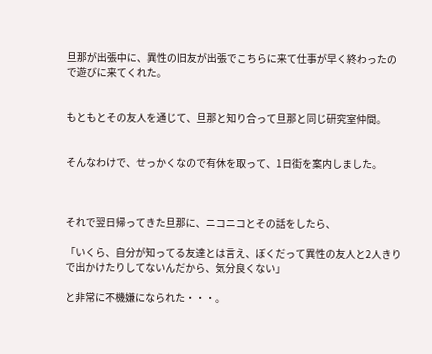旦那が出張中に、異性の旧友が出張でこちらに来て仕事が早く終わったので遊びに来てくれた。


もともとその友人を通じて、旦那と知り合って旦那と同じ研究室仲間。


そんなわけで、せっかくなので有休を取って、1日街を案内しました。



それで翌日帰ってきた旦那に、ニコニコとその話をしたら、

「いくら、自分が知ってる友達とは言え、ぼくだって異性の友人と2人きりで出かけたりしてないんだから、気分良くない」

と非常に不機嫌になられた・・・。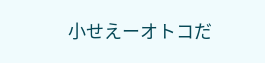小せえーオトコだ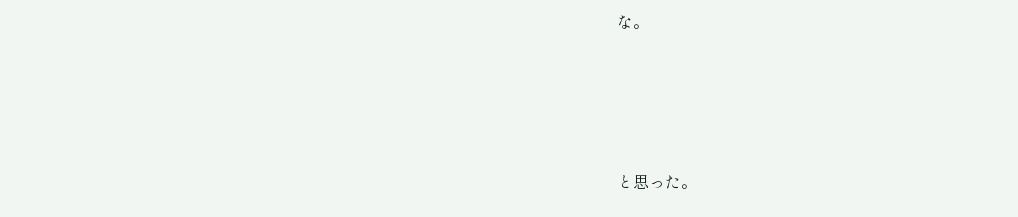な。




と思った。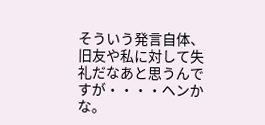そういう発言自体、旧友や私に対して失礼だなあと思うんですが・・・・ヘンかな。